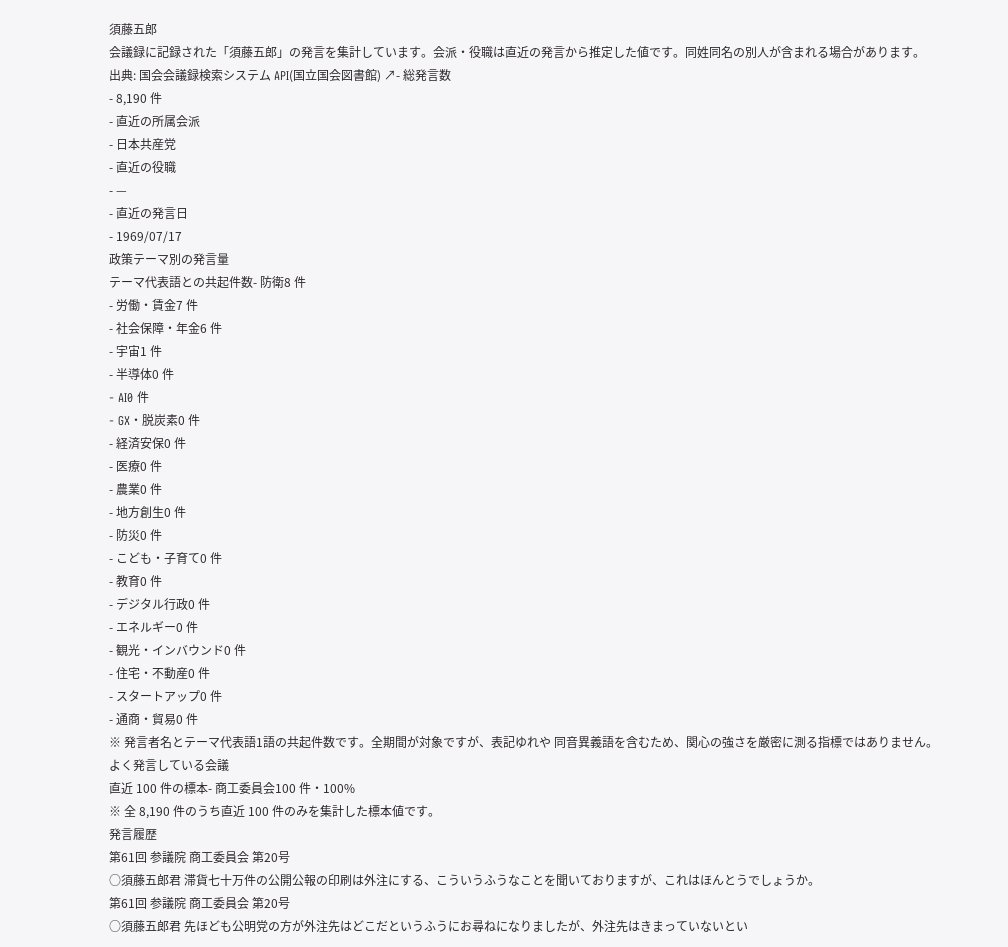須藤五郎
会議録に記録された「須藤五郎」の発言を集計しています。会派・役職は直近の発言から推定した値です。同姓同名の別人が含まれる場合があります。
出典: 国会会議録検索システム API(国立国会図書館) ↗- 総発言数
- 8,190 件
- 直近の所属会派
- 日本共産党
- 直近の役職
- —
- 直近の発言日
- 1969/07/17
政策テーマ別の発言量
テーマ代表語との共起件数- 防衛8 件
- 労働・賃金7 件
- 社会保障・年金6 件
- 宇宙1 件
- 半導体0 件
- AI0 件
- GX・脱炭素0 件
- 経済安保0 件
- 医療0 件
- 農業0 件
- 地方創生0 件
- 防災0 件
- こども・子育て0 件
- 教育0 件
- デジタル行政0 件
- エネルギー0 件
- 観光・インバウンド0 件
- 住宅・不動産0 件
- スタートアップ0 件
- 通商・貿易0 件
※ 発言者名とテーマ代表語1語の共起件数です。全期間が対象ですが、表記ゆれや 同音異義語を含むため、関心の強さを厳密に測る指標ではありません。
よく発言している会議
直近 100 件の標本- 商工委員会100 件・100%
※ 全 8,190 件のうち直近 100 件のみを集計した標本値です。
発言履歴
第61回 参議院 商工委員会 第20号
○須藤五郎君 滞貨七十万件の公開公報の印刷は外注にする、こういうふうなことを聞いておりますが、これはほんとうでしょうか。
第61回 参議院 商工委員会 第20号
○須藤五郎君 先ほども公明党の方が外注先はどこだというふうにお尋ねになりましたが、外注先はきまっていないとい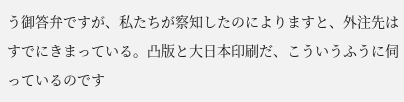う御答弁ですが、私たちが察知したのによりますと、外注先はすでにきまっている。凸版と大日本印刷だ、こういうふうに伺っているのです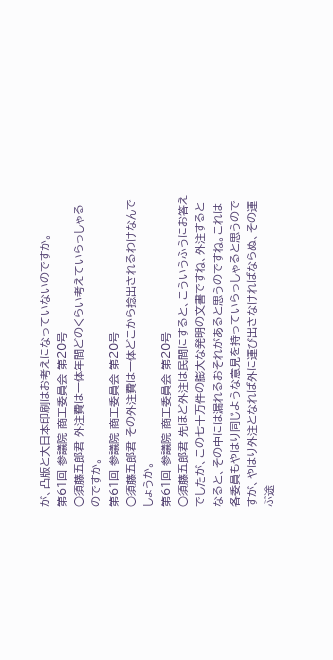が、凸版と大日本印刷はお考えになっていないのですか。
第61回 参議院 商工委員会 第20号
○須藤五郎君 外注費は一体年間どのくらい考えていらっしゃるのですか。
第61回 参議院 商工委員会 第20号
○須藤五郎君 その外注費は一体どこから捻出されるわけなんでしょうか。
第61回 参議院 商工委員会 第20号
○須藤五郎君 先ほど外注は民間にすると、こういうふうにお答えでしたが、この七十万件の膨大な発明の文書ですね、外注するとなると、その中には漏れるおそれがあると思うのですね。これは各委員もやはり同じような意見を持っていらっしゃると思うのですが、やはり外注となれば外に運び出さなければならぬ、その運ぶ途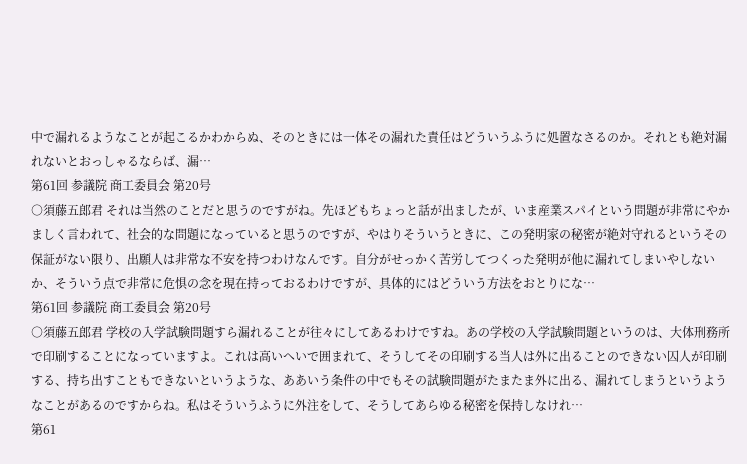中で漏れるようなことが起こるかわからぬ、そのときには一体その漏れた責任はどういうふうに処置なさるのか。それとも絶対漏れないとおっしゃるならば、漏…
第61回 参議院 商工委員会 第20号
○須藤五郎君 それは当然のことだと思うのですがね。先ほどもちょっと話が出ましたが、いま産業スパイという問題が非常にやかましく言われて、社会的な問題になっていると思うのですが、やはりそういうときに、この発明家の秘密が絶対守れるというその保証がない限り、出願人は非常な不安を持つわけなんです。自分がせっかく苦労してつくった発明が他に漏れてしまいやしないか、そういう点で非常に危惧の念を現在持っておるわけですが、具体的にはどういう方法をおとりにな…
第61回 参議院 商工委員会 第20号
○須藤五郎君 学校の入学試験問題すら漏れることが往々にしてあるわけですね。あの学校の入学試験問題というのは、大体刑務所で印刷することになっていますよ。これは高いへいで囲まれて、そうしてその印刷する当人は外に出ることのできない囚人が印刷する、持ち出すこともできないというような、ああいう条件の中でもその試験問題がたまたま外に出る、漏れてしまうというようなことがあるのですからね。私はそういうふうに外注をして、そうしてあらゆる秘密を保持しなけれ…
第61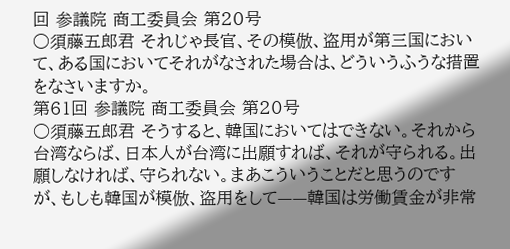回 参議院 商工委員会 第20号
○須藤五郎君 それじゃ長官、その模倣、盗用が第三国において、ある国においてそれがなされた場合は、どういうふうな措置をなさいますか。
第61回 参議院 商工委員会 第20号
○須藤五郎君 そうすると、韓国においてはできない。それから台湾ならば、日本人が台湾に出願すれば、それが守られる。出願しなければ、守られない。まあこういうことだと思うのですが、もしも韓国が模倣、盗用をして——韓国は労働賃金が非常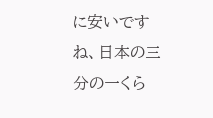に安いですね、日本の三分の一くら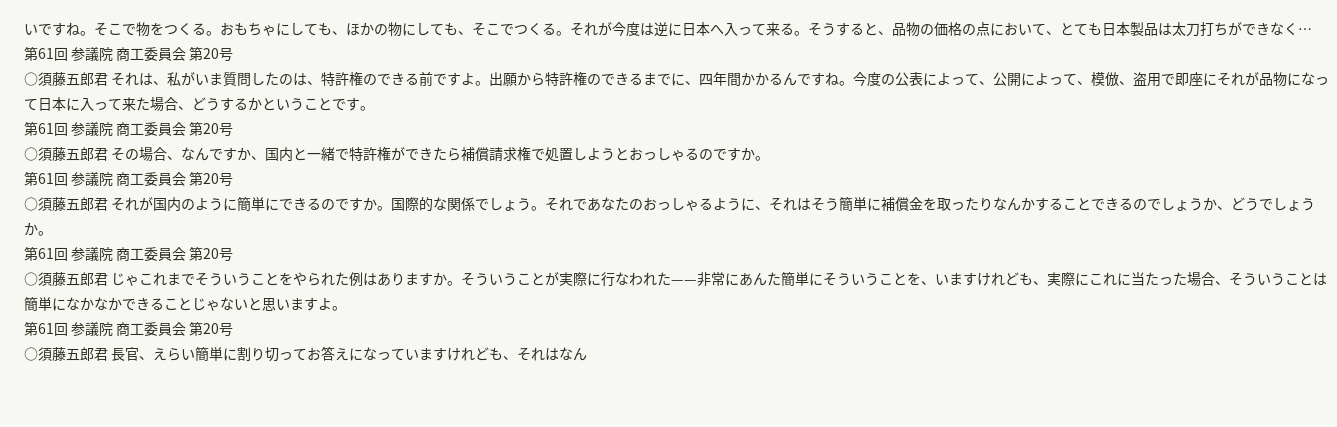いですね。そこで物をつくる。おもちゃにしても、ほかの物にしても、そこでつくる。それが今度は逆に日本へ入って来る。そうすると、品物の価格の点において、とても日本製品は太刀打ちができなく…
第61回 参議院 商工委員会 第20号
○須藤五郎君 それは、私がいま質問したのは、特許権のできる前ですよ。出願から特許権のできるまでに、四年間かかるんですね。今度の公表によって、公開によって、模倣、盗用で即座にそれが品物になって日本に入って来た場合、どうするかということです。
第61回 参議院 商工委員会 第20号
○須藤五郎君 その場合、なんですか、国内と一緒で特許権ができたら補償請求権で処置しようとおっしゃるのですか。
第61回 参議院 商工委員会 第20号
○須藤五郎君 それが国内のように簡単にできるのですか。国際的な関係でしょう。それであなたのおっしゃるように、それはそう簡単に補償金を取ったりなんかすることできるのでしょうか、どうでしょうか。
第61回 参議院 商工委員会 第20号
○須藤五郎君 じゃこれまでそういうことをやられた例はありますか。そういうことが実際に行なわれた——非常にあんた簡単にそういうことを、いますけれども、実際にこれに当たった場合、そういうことは簡単になかなかできることじゃないと思いますよ。
第61回 参議院 商工委員会 第20号
○須藤五郎君 長官、えらい簡単に割り切ってお答えになっていますけれども、それはなん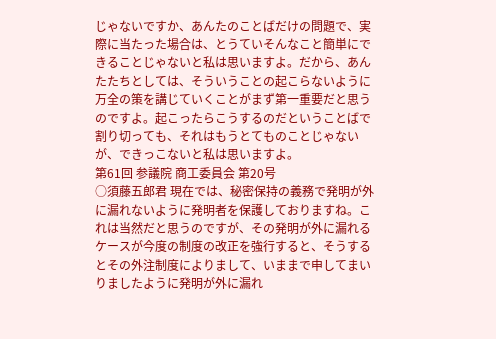じゃないですか、あんたのことばだけの問題で、実際に当たった場合は、とうていそんなこと簡単にできることじゃないと私は思いますよ。だから、あんたたちとしては、そういうことの起こらないように万全の策を講じていくことがまず第一重要だと思うのですよ。起こったらこうするのだということばで割り切っても、それはもうとてものことじゃないが、できっこないと私は思いますよ。
第61回 参議院 商工委員会 第20号
○須藤五郎君 現在では、秘密保持の義務で発明が外に漏れないように発明者を保護しておりますね。これは当然だと思うのですが、その発明が外に漏れるケースが今度の制度の改正を強行すると、そうするとその外注制度によりまして、いままで申してまいりましたように発明が外に漏れ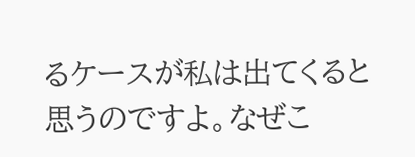るケースが私は出てくると思うのですよ。なぜこ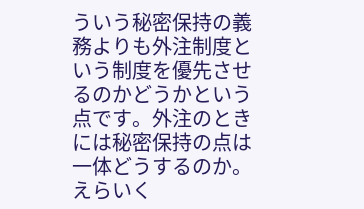ういう秘密保持の義務よりも外注制度という制度を優先させるのかどうかという点です。外注のときには秘密保持の点は一体どうするのか。えらいく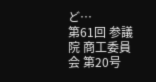ど…
第61回 参議院 商工委員会 第20号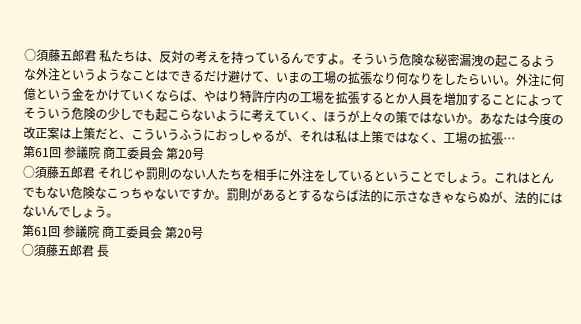○須藤五郎君 私たちは、反対の考えを持っているんですよ。そういう危険な秘密漏洩の起こるような外注というようなことはできるだけ避けて、いまの工場の拡張なり何なりをしたらいい。外注に何億という金をかけていくならば、やはり特許庁内の工場を拡張するとか人員を増加することによってそういう危険の少しでも起こらないように考えていく、ほうが上々の策ではないか。あなたは今度の改正案は上策だと、こういうふうにおっしゃるが、それは私は上策ではなく、工場の拡張…
第61回 参議院 商工委員会 第20号
○須藤五郎君 それじゃ罰則のない人たちを相手に外注をしているということでしょう。これはとんでもない危険なこっちゃないですか。罰則があるとするならば法的に示さなきゃならぬが、法的にはないんでしょう。
第61回 参議院 商工委員会 第20号
○須藤五郎君 長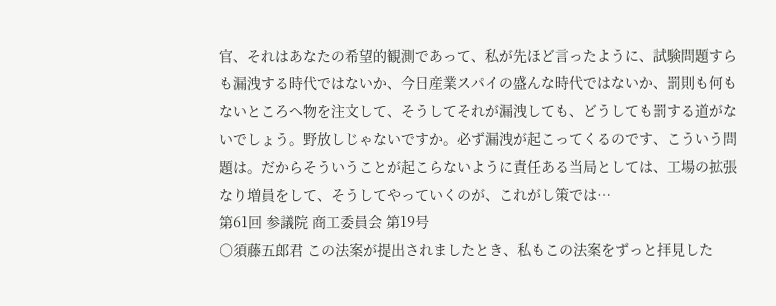官、それはあなたの希望的観測であって、私が先ほど言ったように、試験問題すらも漏洩する時代ではないか、今日産業スパイの盛んな時代ではないか、罰則も何もないところへ物を注文して、そうしてそれが漏洩しても、どうしても罰する道がないでしょう。野放しじゃないですか。必ず漏洩が起こってくるのです、こういう問題は。だからそういうことが起こらないように責任ある当局としては、工場の拡張なり増員をして、そうしてやっていくのが、これがし策では…
第61回 参議院 商工委員会 第19号
○須藤五郎君 この法案が提出されましたとき、私もこの法案をずっと拝見した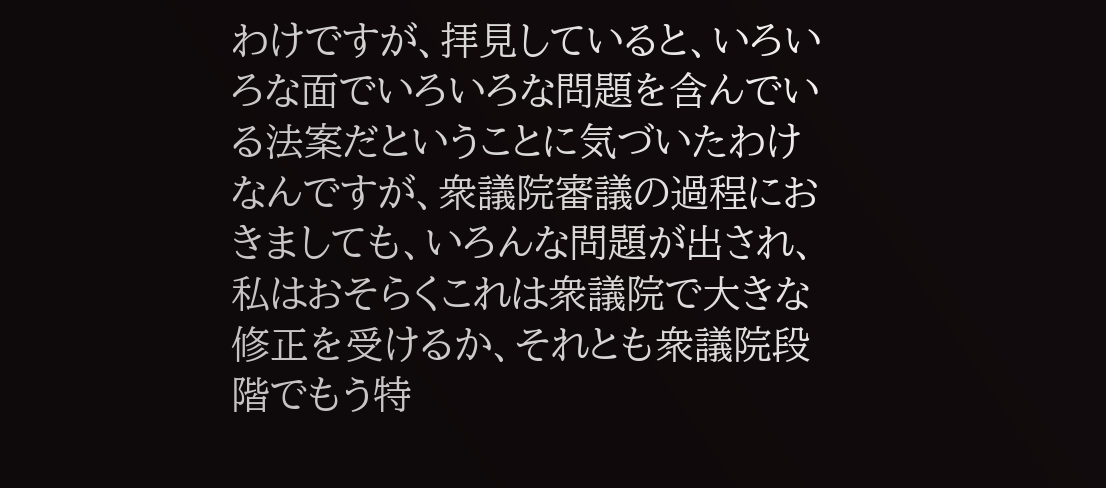わけですが、拝見していると、いろいろな面でいろいろな問題を含んでいる法案だということに気づいたわけなんですが、衆議院審議の過程におきましても、いろんな問題が出され、私はおそらくこれは衆議院で大きな修正を受けるか、それとも衆議院段階でもう特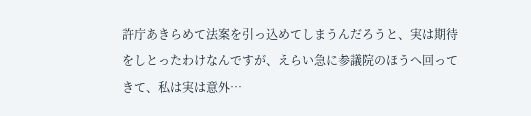許庁あきらめて法案を引っ込めてしまうんだろうと、実は期待をしとったわけなんですが、えらい急に参議院のほうへ回ってきて、私は実は意外…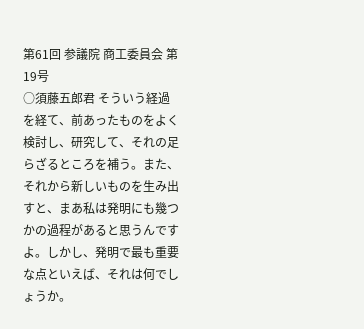第61回 参議院 商工委員会 第19号
○須藤五郎君 そういう経過を経て、前あったものをよく検討し、研究して、それの足らざるところを補う。また、それから新しいものを生み出すと、まあ私は発明にも幾つかの過程があると思うんですよ。しかし、発明で最も重要な点といえば、それは何でしょうか。